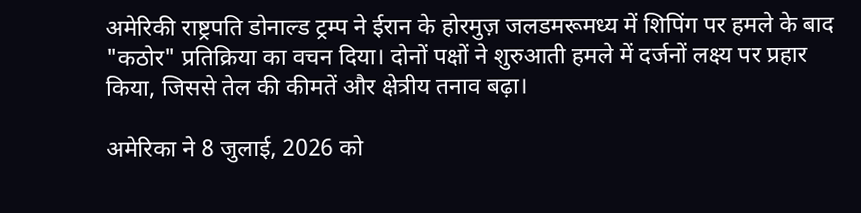अमेरिकी राष्ट्रपति डोनाल्ड ट्रम्प ने ईरान के होरमुज़ जलडमरूमध्य में शिपिंग पर हमले के बाद "कठोर" प्रतिक्रिया का वचन दिया। दोनों पक्षों ने शुरुआती हमले में दर्जनों लक्ष्य पर प्रहार किया, जिससे तेल की कीमतें और क्षेत्रीय तनाव बढ़ा।

अमेरिका ने 8 जुलाई, 2026 को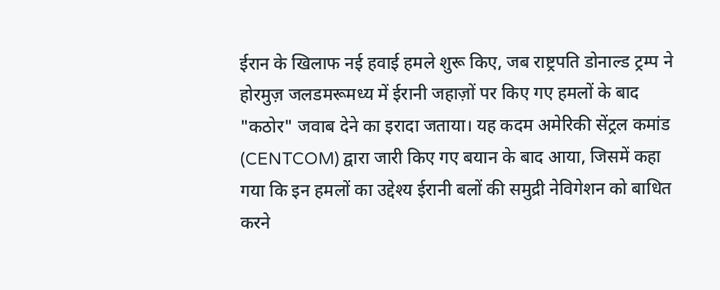ईरान के खिलाफ नई हवाई हमले शुरू किए, जब राष्ट्रपति डोनाल्ड ट्रम्प ने होरमुज़ जलडमरूमध्य में ईरानी जहाज़ों पर किए गए हमलों के बाद "कठोर" जवाब देने का इरादा जताया। यह कदम अमेरिकी सेंट्रल कमांड (CENTCOM) द्वारा जारी किए गए बयान के बाद आया, जिसमें कहा गया कि इन हमलों का उद्देश्य ईरानी बलों की समुद्री नेविगेशन को बाधित करने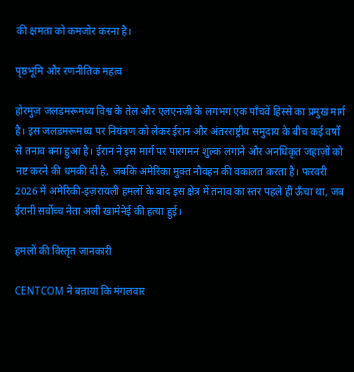की क्षमता को कमजोर करना है।

पृष्ठभूमि और रणनीतिक महत्व

होरमुज़ जलडमरूमध्य विश्व के तेल और एलएनजी के लगभग एक पाँचवें हिस्से का प्रमुख मार्ग है। इस जलडमरूमध्य पर नियंत्रण को लेकर ईरान और अंतरराष्ट्रीय समुदाय के बीच कई वर्षों से तनाव बना हुआ है। ईरान ने इस मार्ग पर पारगमन शुल्क लगाने और अनधिकृत जहाज़ों को नष्ट करने की धमकी दी है, जबकि अमेरिका मुक्त नौवहन की वकालत करता है। फरवरी 2026 में अमेरिकी-इज़रायली हमलों के बाद इस क्षेत्र में तनाव का स्तर पहले ही ऊँचा था, जब ईरानी सर्वोच्च नेता अली खामेनेई की हत्या हुई।

हमलों की विस्तृत जानकारी

CENTCOM ने बताया कि मंगलवार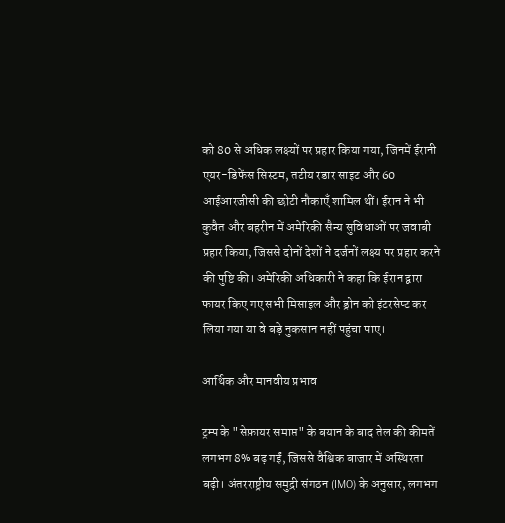को 80 से अधिक लक्ष्यों पर प्रहार किया गया, जिनमें ईरानी एयर-डिफेंस सिस्टम, तटीय रडार साइट और 60 आईआरजीसी की छोटी नौकाएँ शामिल थीं। ईरान ने भी कुवैत और बहरीन में अमेरिकी सैन्य सुविधाओं पर जवाबी प्रहार किया, जिससे दोनों देशों ने दर्जनों लक्ष्य पर प्रहार करने की पुष्टि की। अमेरिकी अधिकारी ने कहा कि ईरान द्वारा फायर किए गए सभी मिसाइल और ड्रोन को इंटरसेप्ट कर लिया गया या वे बड़े नुकसान नहीं पहुंचा पाए।

आर्थिक और मानवीय प्रभाव

ट्रम्प के "सेफ़ायर समाप्त" के बयान के बाद तेल की कीमतें लगभग 8% बढ़ गईं, जिससे वैश्विक बाजार में अस्थिरता बढ़ी। अंतरराष्ट्रीय समुद्री संगठन (IMO) के अनुसार, लगभग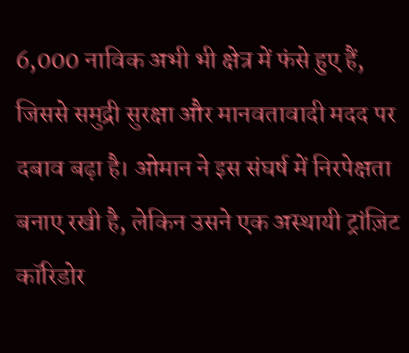6,000 नाविक अभी भी क्षेत्र में फंसे हुए हैं, जिससे समुद्री सुरक्षा और मानवतावादी मदद पर दबाव बढ़ा है। ओमान ने इस संघर्ष में निरपेक्षता बनाए रखी है, लेकिन उसने एक अस्थायी ट्रांज़िट कॉरिडोर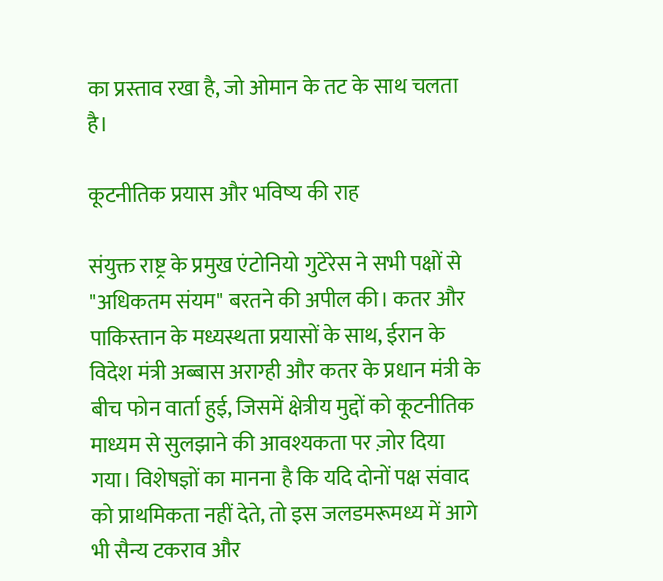का प्रस्ताव रखा है, जो ओमान के तट के साथ चलता है।

कूटनीतिक प्रयास और भविष्य की राह

संयुक्त राष्ट्र के प्रमुख एंटोनियो गुटेरेस ने सभी पक्षों से "अधिकतम संयम" बरतने की अपील की। कतर और पाकिस्तान के मध्यस्थता प्रयासों के साथ, ईरान के विदेश मंत्री अब्बास अराग्ही और कतर के प्रधान मंत्री के बीच फोन वार्ता हुई, जिसमें क्षेत्रीय मुद्दों को कूटनीतिक माध्यम से सुलझाने की आवश्यकता पर ज़ोर दिया गया। विशेषज्ञों का मानना है कि यदि दोनों पक्ष संवाद को प्राथमिकता नहीं देते, तो इस जलडमरूमध्य में आगे भी सैन्य टकराव और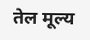तेल मूल्य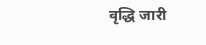वृद्धि जारी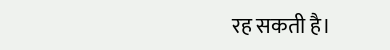रह सकती है।